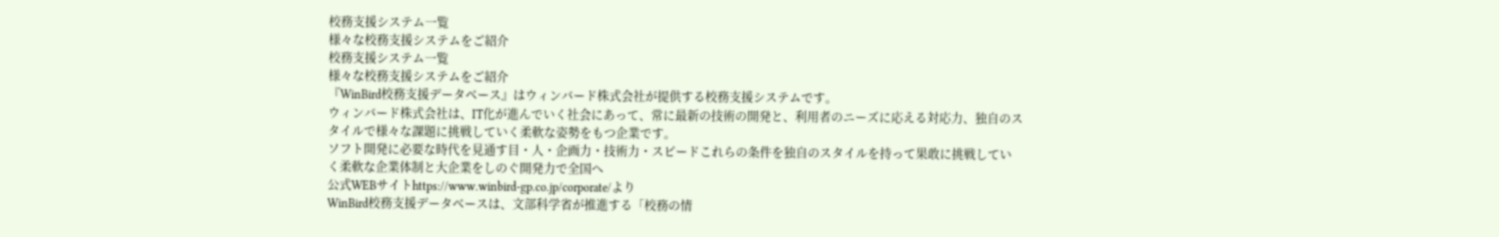校務支援システム一覧
様々な校務支援システムをご紹介
校務支援システム一覧
様々な校務支援システムをご紹介
『WinBird校務支援データベース』はウィンバード株式会社が提供する校務支援システムです。
ウィンバード株式会社は、IT化が進んでいく社会にあって、常に最新の技術の開発と、利用者のニーズに応える対応力、独自のスタイルで様々な課題に挑戦していく柔軟な姿勢をもつ企業です。
ソフト開発に必要な時代を見通す目・人・企画力・技術力・スピードこれらの条件を独自のスタイルを持って果敢に挑戦していく柔軟な企業体制と大企業をしのぐ開発力で全国へ
公式WEBサイトhttps://www.winbird-gp.co.jp/corporate/より
WinBird校務支援データベースは、文部科学省が推進する「校務の情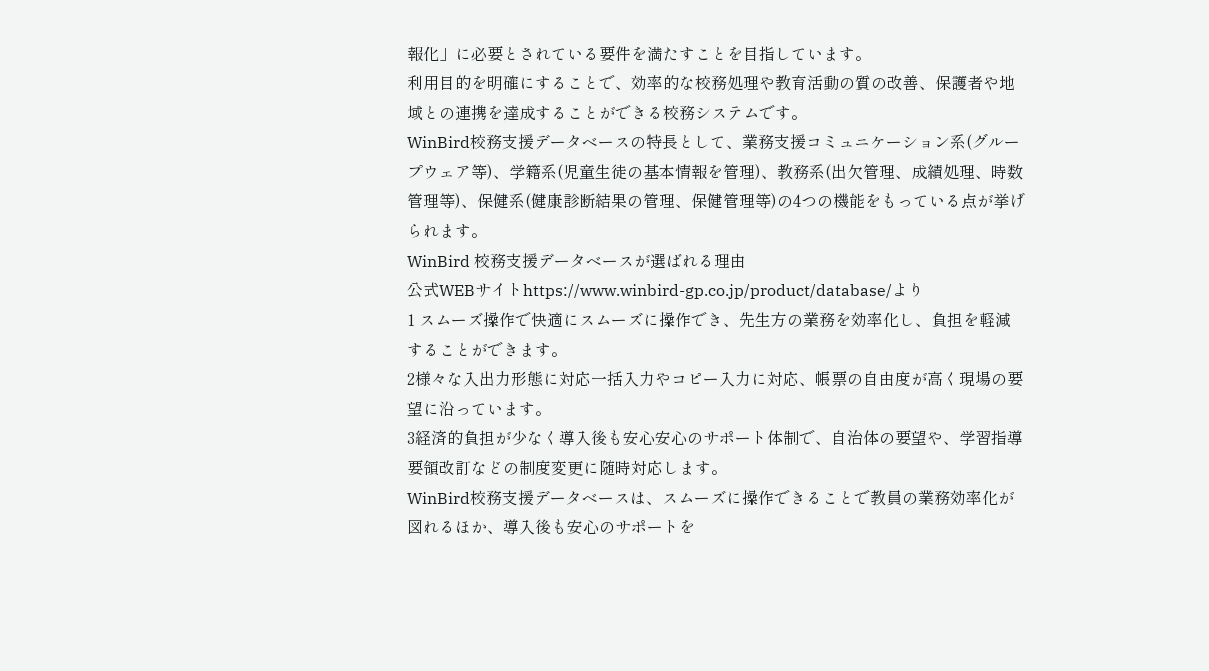報化」に必要とされている要件を満たすことを目指しています。
利用目的を明確にすることで、効率的な校務処理や教育活動の質の改善、保護者や地域との連携を達成することができる校務システムです。
WinBird校務支援データベースの特長として、業務支援コミュニケーション系(グループウェア等)、学籍系(児童生徒の基本情報を管理)、教務系(出欠管理、成績処理、時数管理等)、保健系(健康診断結果の管理、保健管理等)の4つの機能をもっている点が挙げられます。
WinBird 校務支援データベースが選ばれる理由
公式WEBサイトhttps://www.winbird-gp.co.jp/product/database/より
1 スムーズ操作で快適にスムーズに操作でき、先生方の業務を効率化し、負担を軽減することができます。
2様々な入出力形態に対応一括入力やコピー入力に対応、帳票の自由度が高く現場の要望に沿っています。
3経済的負担が少なく導入後も安心安心のサポート体制で、自治体の要望や、学習指導要領改訂などの制度変更に随時対応します。
WinBird校務支援データベースは、スムーズに操作できることで教員の業務効率化が図れるほか、導入後も安心のサポートを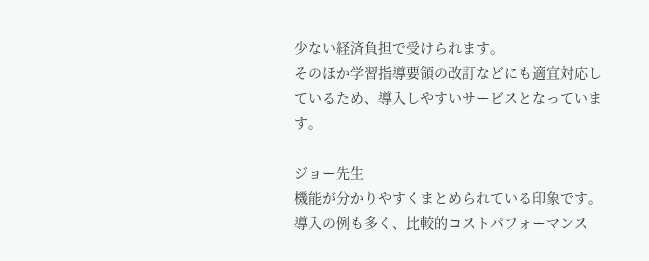少ない経済負担で受けられます。
そのほか学習指導要領の改訂などにも適宜対応しているため、導入しやすいサービスとなっています。

ジョー先生
機能が分かりやすくまとめられている印象です。
導入の例も多く、比較的コストパフォーマンス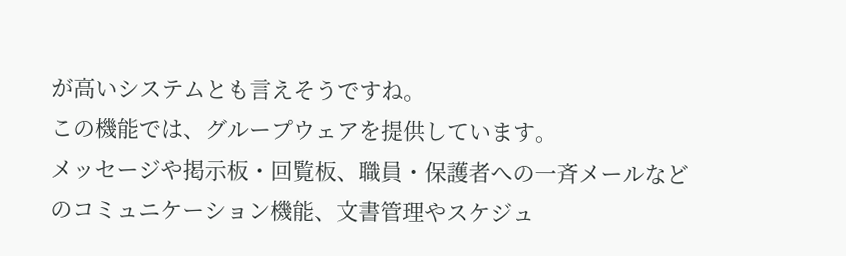が高いシステムとも言えそうですね。
この機能では、グループウェアを提供しています。
メッセージや掲示板・回覧板、職員・保護者への一斉メールなどのコミュニケーション機能、文書管理やスケジュ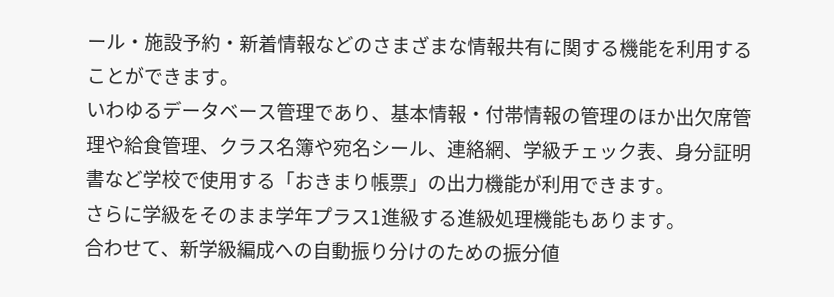ール・施設予約・新着情報などのさまざまな情報共有に関する機能を利用することができます。
いわゆるデータベース管理であり、基本情報・付帯情報の管理のほか出欠席管理や給食管理、クラス名簿や宛名シール、連絡網、学級チェック表、身分証明書など学校で使用する「おきまり帳票」の出力機能が利用できます。
さらに学級をそのまま学年プラス1進級する進級処理機能もあります。
合わせて、新学級編成への自動振り分けのための振分値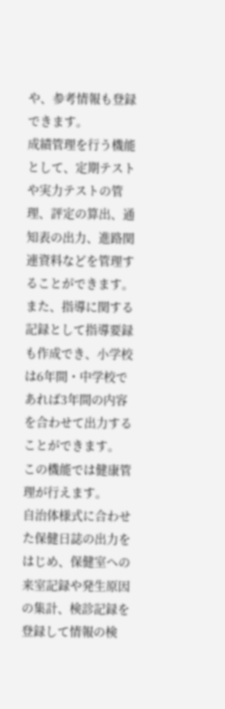や、参考情報も登録できます。
成績管理を行う機能として、定期テストや実力テストの管理、評定の算出、通知表の出力、進路関連資料などを管理することができます。また、指導に関する記録として指導要録も作成でき、小学校は6年間・中学校であれば3年間の内容を合わせて出力することができます。
この機能では健康管理が行えます。
自治体様式に合わせた保健日誌の出力をはじめ、保健室への来室記録や発生原因の集計、検診記録を登録して情報の検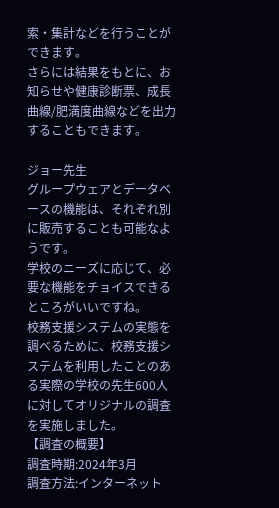索・集計などを行うことができます。
さらには結果をもとに、お知らせや健康診断票、成長曲線/肥満度曲線などを出力することもできます。

ジョー先生
グループウェアとデータベースの機能は、それぞれ別に販売することも可能なようです。
学校のニーズに応じて、必要な機能をチョイスできるところがいいですね。
校務支援システムの実態を調べるために、校務支援システムを利用したことのある実際の学校の先生600人に対してオリジナルの調査を実施しました。
【調査の概要】
調査時期:2024年3月
調査方法:インターネット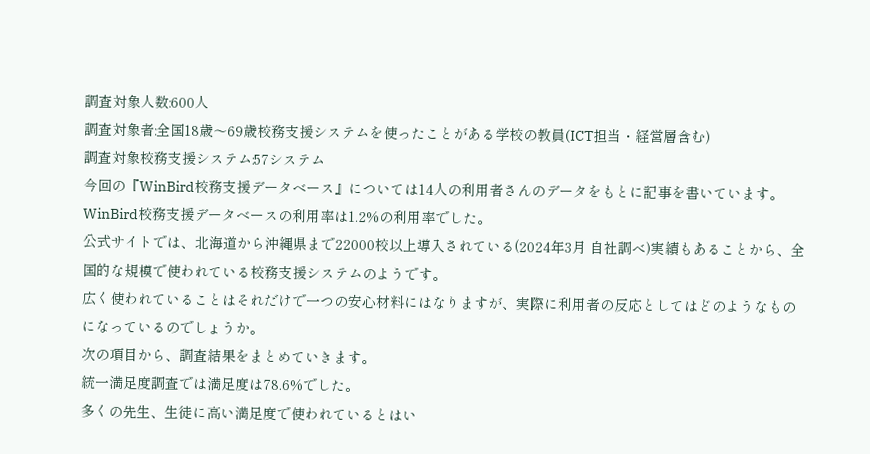調査対象人数:600人
調査対象者:全国18歳〜69歳校務支援システムを使ったことがある学校の教員(ICT担当・経営層含む)
調査対象校務支援システム:57システム
今回の『WinBird校務支援データベース』については14人の利用者さんのデータをもとに記事を書いています。
WinBird校務支援データベースの利用率は1.2%の利用率でした。
公式サイトでは、北海道から沖縄県まで22000校以上導入されている(2024年3月 自社調べ)実績もあることから、全国的な規模で使われている校務支援システムのようです。
広く使われていることはそれだけで一つの安心材料にはなりますが、実際に利用者の反応としてはどのようなものになっているのでしょうか。
次の項目から、調査結果をまとめていきます。
統一満足度調査では満足度は78.6%でした。
多くの先生、生徒に高い満足度で使われているとはい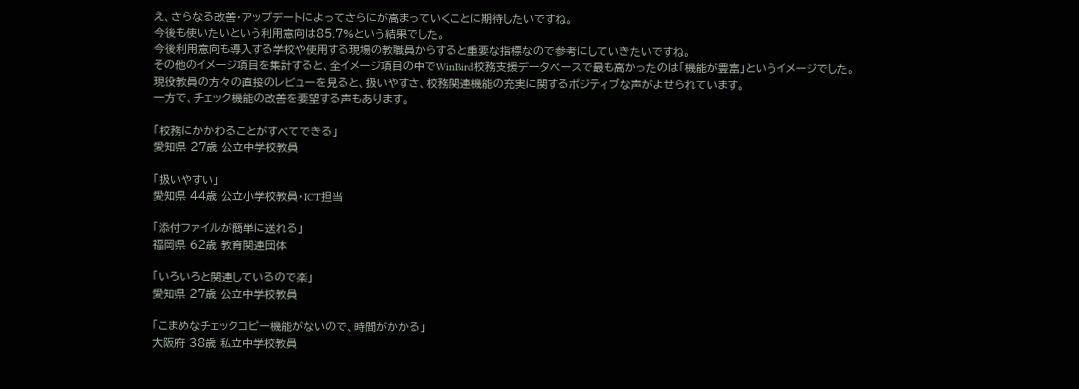え、さらなる改善・アップデートによってさらにが高まっていくことに期待したいですね。
今後も使いたいという利用意向は85.7%という結果でした。
今後利用意向も導入する学校や使用する現場の教職員からすると重要な指標なので参考にしていきたいですね。
その他のイメージ項目を集計すると、全イメージ項目の中でWinBird校務支援データベースで最も高かったのは「機能が豊富」というイメージでした。
現役教員の方々の直接のレビューを見ると、扱いやすさ、校務関連機能の充実に関するポジティブな声がよせられています。
一方で、チェック機能の改善を要望する声もあります。

「校務にかかわることがすべてできる」
愛知県 27歳 公立中学校教員

「扱いやすい」
愛知県 44歳 公立小学校教員・ICT担当

「添付ファイルが簡単に送れる」
福岡県 62歳 教育関連団体

「いろいろと関連しているので楽」
愛知県 27歳 公立中学校教員

「こまめなチェックコピー機能がないので、時間がかかる」
大阪府 38歳 私立中学校教員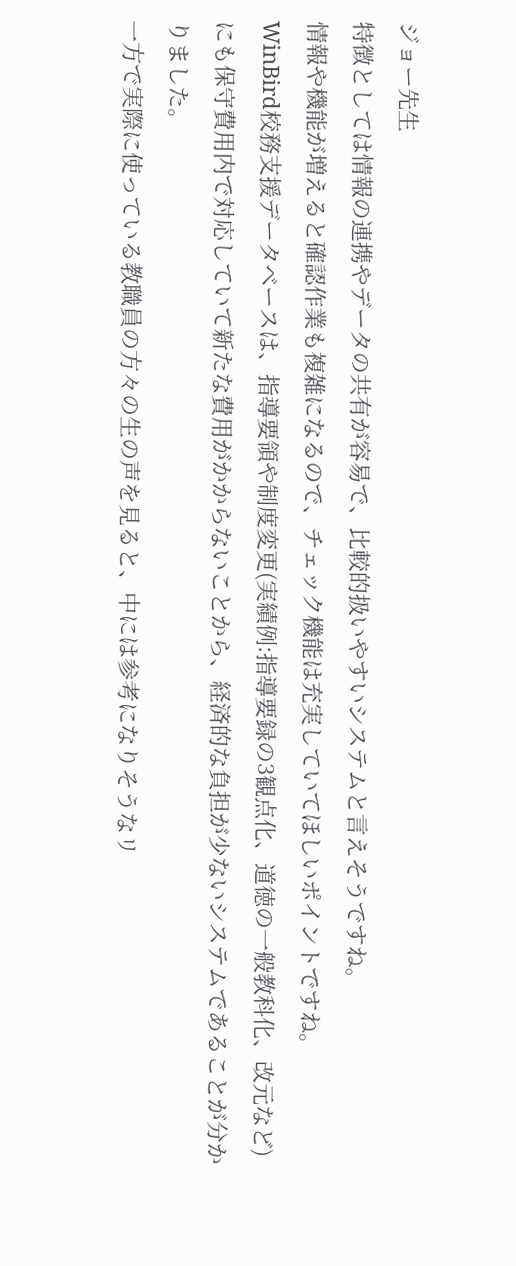ジョー先生
特徴としては情報の連携やデータの共有が容易で、比較的扱いやすいシステムと言えそうですね。
情報や機能が増えると確認作業も複雑になるので、チェック機能は充実していてほしいポイントですね。
WinBird校務支援データベースは、指導要領や制度変更(実績例:指導要録の3観点化、道徳の一般教科化、改元など)にも保守費用内で対応していて新たな費用がかからないことから、経済的な負担が少ないシステムであることが分かりました。
一方で実際に使っている教職員の方々の生の声を見ると、中には参考になりそうなリ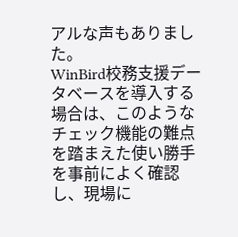アルな声もありました。
WinBird校務支援データベースを導入する場合は、このようなチェック機能の難点を踏まえた使い勝手を事前によく確認し、現場に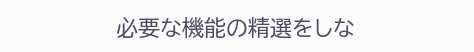必要な機能の精選をしな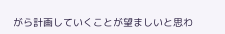がら計画していくことが望ましいと思わ